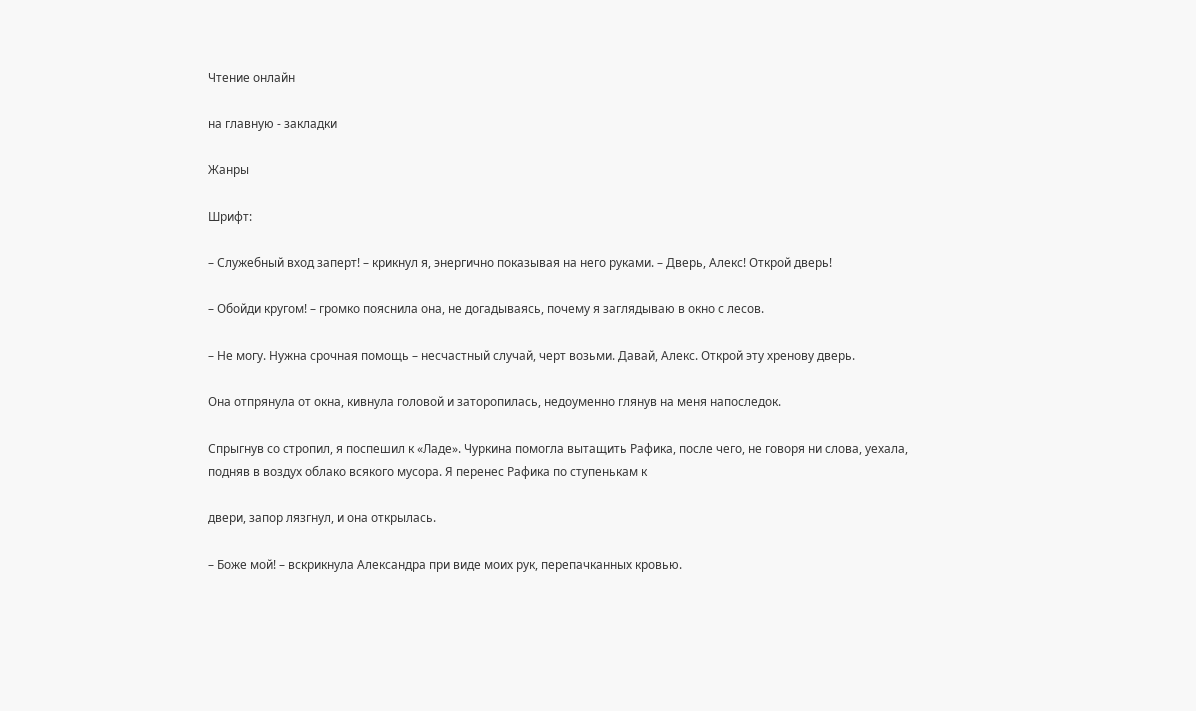Чтение онлайн

на главную - закладки

Жанры

Шрифт:

– Служебный вход заперт! – крикнул я, энергично показывая на него руками. – Дверь, Алекс! Открой дверь!

– Обойди кругом! – громко пояснила она, не догадываясь, почему я заглядываю в окно с лесов.

– Не могу. Нужна срочная помощь – несчастный случай, черт возьми. Давай, Алекс. Открой эту хренову дверь.

Она отпрянула от окна, кивнула головой и заторопилась, недоуменно глянув на меня напоследок.

Спрыгнув со стропил, я поспешил к «Ладе». Чуркина помогла вытащить Рафика, после чего, не говоря ни слова, уехала, подняв в воздух облако всякого мусора. Я перенес Рафика по ступенькам к

двери, запор лязгнул, и она открылась.

– Боже мой! – вскрикнула Александра при виде моих рук, перепачканных кровью.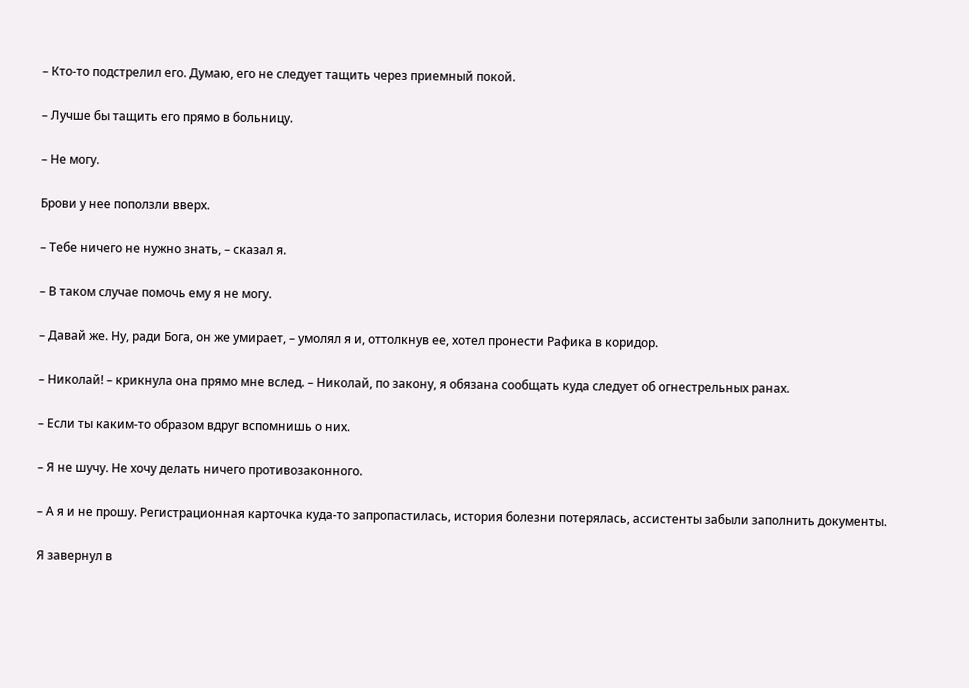– Кто-то подстрелил его. Думаю, его не следует тащить через приемный покой.

– Лучше бы тащить его прямо в больницу.

– Не могу.

Брови у нее поползли вверх.

– Тебе ничего не нужно знать, – сказал я.

– В таком случае помочь ему я не могу.

– Давай же. Ну, ради Бога, он же умирает, – умолял я и, оттолкнув ее, хотел пронести Рафика в коридор.

– Николай! – крикнула она прямо мне вслед. – Николай, по закону, я обязана сообщать куда следует об огнестрельных ранах.

– Если ты каким-то образом вдруг вспомнишь о них.

– Я не шучу. Не хочу делать ничего противозаконного.

– А я и не прошу. Регистрационная карточка куда-то запропастилась, история болезни потерялась, ассистенты забыли заполнить документы.

Я завернул в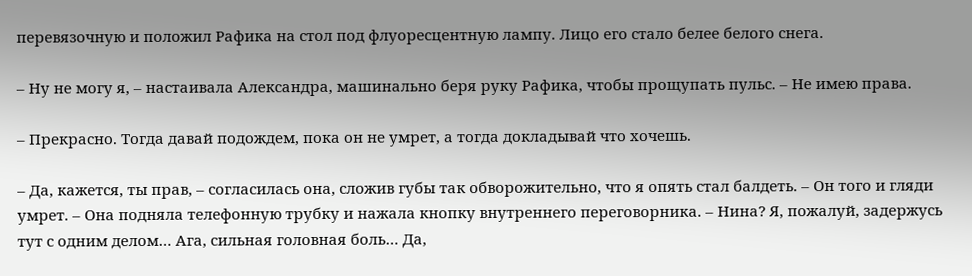перевязочную и положил Рафика на стол под флуоресцентную лампу. Лицо его стало белее белого снега.

– Ну не могу я, – настаивала Александра, машинально беря руку Рафика, чтобы прощупать пульс. – Не имею права.

– Прекрасно. Тогда давай подождем, пока он не умрет, а тогда докладывай что хочешь.

– Да, кажется, ты прав, – согласилась она, сложив губы так обворожительно, что я опять стал балдеть. – Он того и гляди умрет. – Она подняла телефонную трубку и нажала кнопку внутреннего переговорника. – Нина? Я, пожалуй, задержусь тут с одним делом… Ага, сильная головная боль… Да,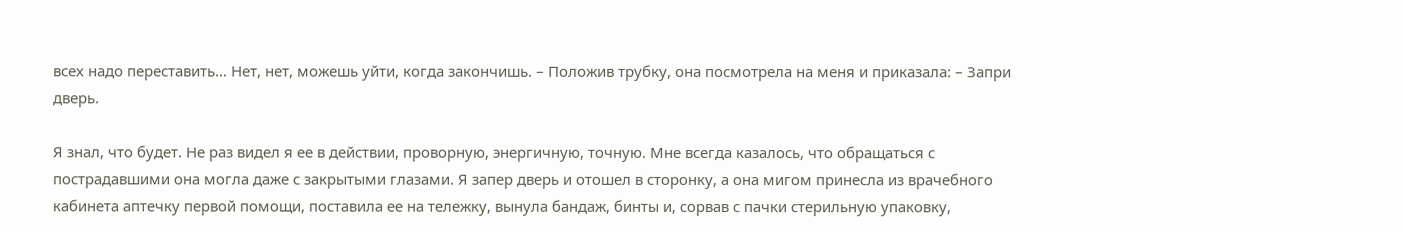всех надо переставить… Нет, нет, можешь уйти, когда закончишь. – Положив трубку, она посмотрела на меня и приказала: – Запри дверь.

Я знал, что будет. Не раз видел я ее в действии, проворную, энергичную, точную. Мне всегда казалось, что обращаться с пострадавшими она могла даже с закрытыми глазами. Я запер дверь и отошел в сторонку, а она мигом принесла из врачебного кабинета аптечку первой помощи, поставила ее на тележку, вынула бандаж, бинты и, сорвав с пачки стерильную упаковку,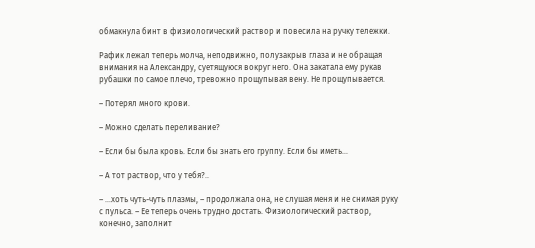обмакнула бинт в физиологический раствор и повесила на ручку тележки.

Рафик лежал теперь молча, неподвижно, полузакрыв глаза и не обращая внимания на Александру, суетящуюся вокруг него. Она закатала ему рукав рубашки по самое плечо, тревожно прощупывая вену. Не прощупывается.

– Потерял много крови.

– Можно сделать переливание?

– Если бы была кровь. Если бы знать его группу. Если бы иметь…

– А тот раствор, что у тебя?..

– …хоть чуть-чуть плазмы, – продолжала она, не слушая меня и не снимая руку с пульса. – Ее теперь очень трудно достать. Физиологический раствор, конечно, заполнит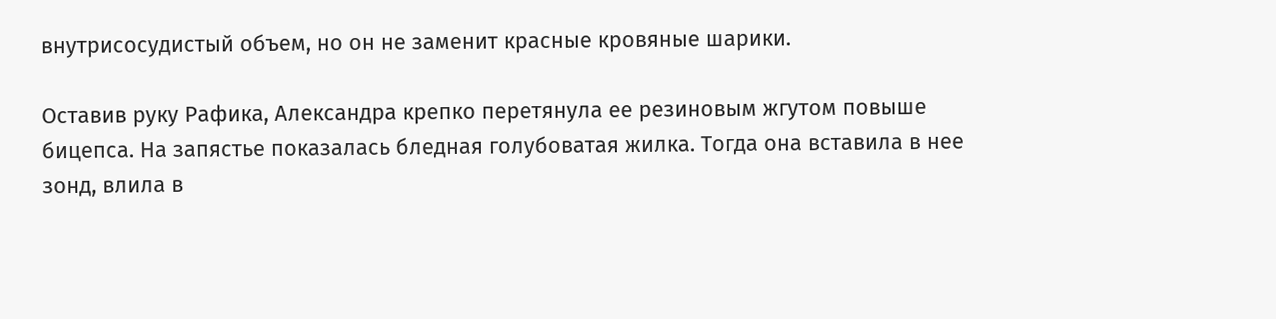внутрисосудистый объем, но он не заменит красные кровяные шарики.

Оставив руку Рафика, Александра крепко перетянула ее резиновым жгутом повыше бицепса. На запястье показалась бледная голубоватая жилка. Тогда она вставила в нее зонд, влила в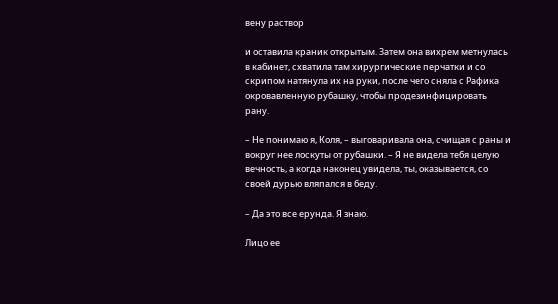вену раствор

и оставила краник открытым. Затем она вихрем метнулась в кабинет, схватила там хирургические перчатки и со скрипом натянула их на руки, после чего сняла с Рафика окровавленную рубашку, чтобы продезинфицировать рану.

– Не понимаю я, Коля, – выговаривала она, счищая с раны и вокруг нее лоскуты от рубашки. – Я не видела тебя целую вечность, а когда наконец увидела, ты, оказывается, со своей дурью вляпался в беду.

– Да это все ерунда. Я знаю.

Лицо ее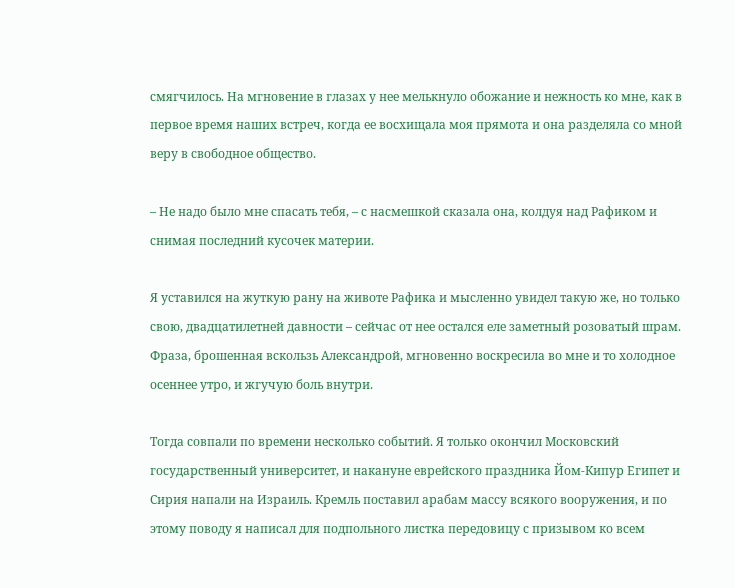смягчилось. На мгновение в глазах у нее мелькнуло обожание и нежность ко мне, как в первое время наших встреч, когда ее восхищала моя прямота и она разделяла со мной веру в свободное общество.

– Не надо было мне спасать тебя, – с насмешкой сказала она, колдуя над Рафиком и снимая последний кусочек материи.

Я уставился на жуткую рану на животе Рафика и мысленно увидел такую же, но только свою, двадцатилетней давности – сейчас от нее остался еле заметный розоватый шрам. Фраза, брошенная вскользь Александрой, мгновенно воскресила во мне и то холодное осеннее утро, и жгучую боль внутри.

Тогда совпали по времени несколько событий. Я только окончил Московский государственный университет, и накануне еврейского праздника Йом-Кипур Египет и Сирия напали на Израиль. Кремль поставил арабам массу всякого вооружения, и по этому поводу я написал для подпольного листка передовицу с призывом ко всем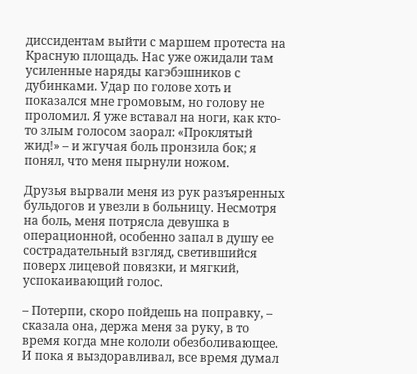диссидентам выйти с маршем протеста на Красную площадь. Нас уже ожидали там усиленные наряды кагэбэшников с дубинками. Удар по голове хоть и показался мне громовым, но голову не проломил. Я уже вставал на ноги, как кто-то злым голосом заорал: «Проклятый жид!» – и жгучая боль пронзила бок; я понял, что меня пырнули ножом.

Друзья вырвали меня из рук разъяренных бульдогов и увезли в больницу. Несмотря на боль, меня потрясла девушка в операционной, особенно запал в душу ее сострадательный взгляд, светившийся поверх лицевой повязки, и мягкий, успокаивающий голос.

– Потерпи, скоро пойдешь на поправку, – сказала она, держа меня за руку, в то время когда мне кололи обезболивающее. И пока я выздоравливал, все время думал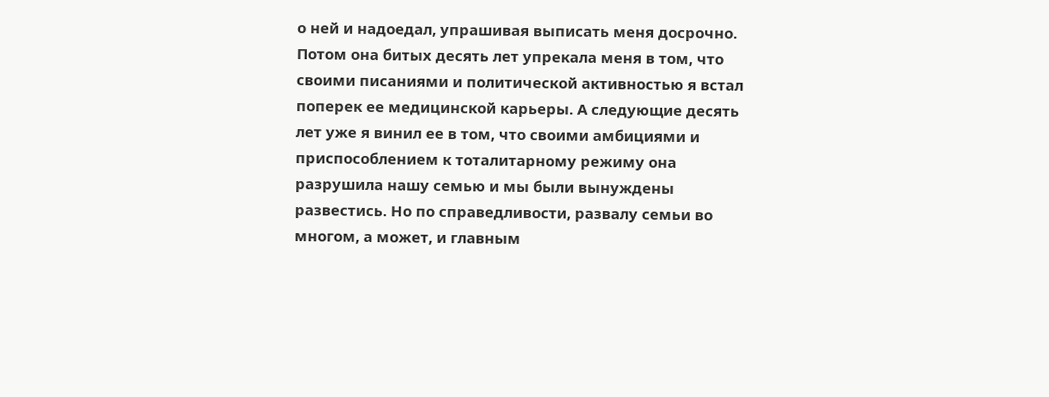о ней и надоедал, упрашивая выписать меня досрочно. Потом она битых десять лет упрекала меня в том, что своими писаниями и политической активностью я встал поперек ее медицинской карьеры. А следующие десять лет уже я винил ее в том, что своими амбициями и приспособлением к тоталитарному режиму она разрушила нашу семью и мы были вынуждены развестись. Но по справедливости, развалу семьи во многом, а может, и главным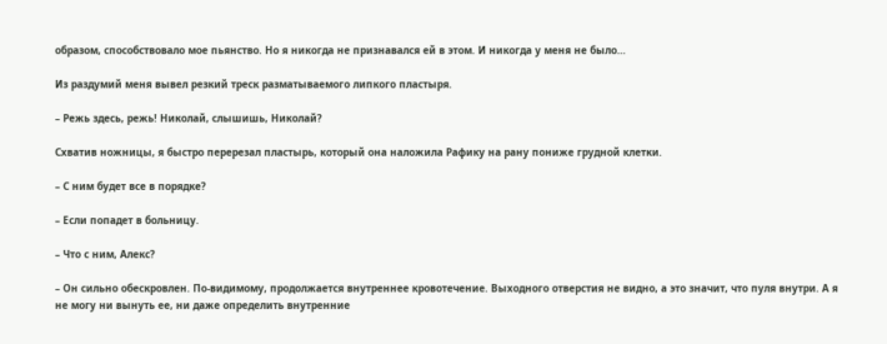образом, способствовало мое пьянство. Но я никогда не признавался ей в этом. И никогда у меня не было…

Из раздумий меня вывел резкий треск разматываемого липкого пластыря.

– Режь здесь, режь! Николай, слышишь, Николай?

Схватив ножницы, я быстро перерезал пластырь, который она наложила Рафику на рану пониже грудной клетки.

– С ним будет все в порядке?

– Если попадет в больницу.

– Что с ним, Алекс?

– Он сильно обескровлен. По-видимому, продолжается внутреннее кровотечение. Выходного отверстия не видно, а это значит, что пуля внутри. А я не могу ни вынуть ее, ни даже определить внутренние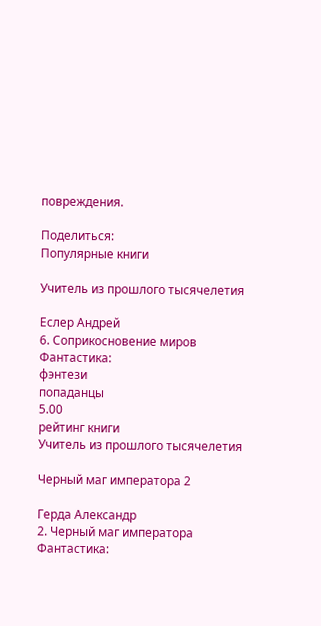повреждения.

Поделиться:
Популярные книги

Учитель из прошлого тысячелетия

Еслер Андрей
6. Соприкосновение миров
Фантастика:
фэнтези
попаданцы
5.00
рейтинг книги
Учитель из прошлого тысячелетия

Черный маг императора 2

Герда Александр
2. Черный маг императора
Фантастика: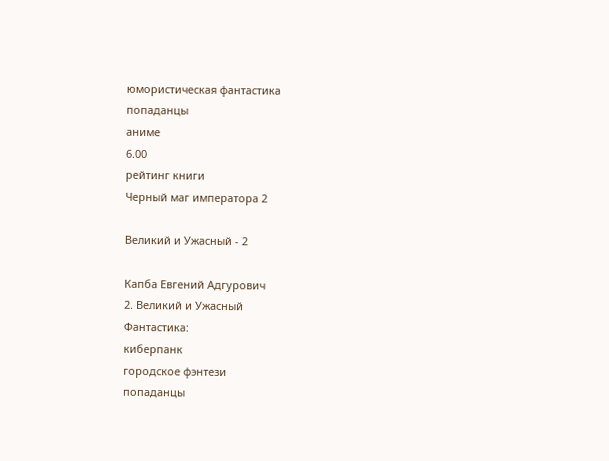юмористическая фантастика
попаданцы
аниме
6.00
рейтинг книги
Черный маг императора 2

Великий и Ужасный - 2

Капба Евгений Адгурович
2. Великий и Ужасный
Фантастика:
киберпанк
городское фэнтези
попаданцы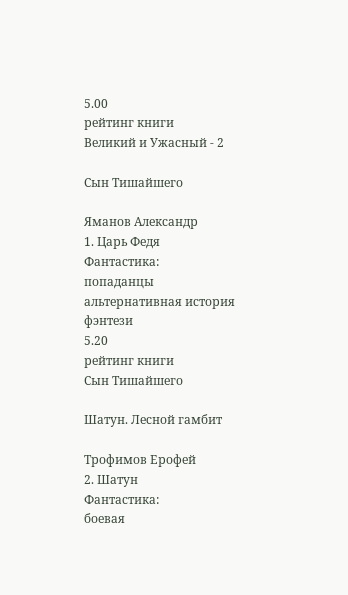5.00
рейтинг книги
Великий и Ужасный - 2

Сын Тишайшего

Яманов Александр
1. Царь Федя
Фантастика:
попаданцы
альтернативная история
фэнтези
5.20
рейтинг книги
Сын Тишайшего

Шатун. Лесной гамбит

Трофимов Ерофей
2. Шатун
Фантастика:
боевая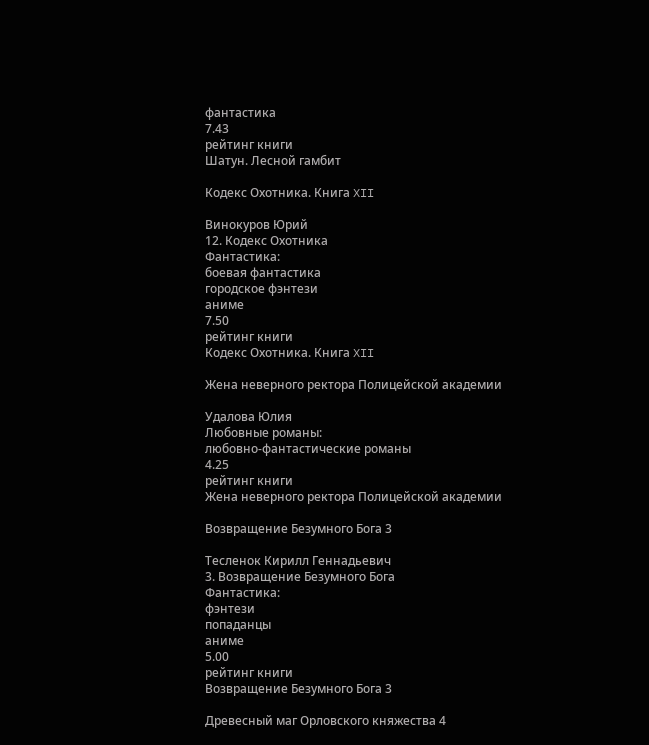фантастика
7.43
рейтинг книги
Шатун. Лесной гамбит

Кодекс Охотника. Книга XII

Винокуров Юрий
12. Кодекс Охотника
Фантастика:
боевая фантастика
городское фэнтези
аниме
7.50
рейтинг книги
Кодекс Охотника. Книга XII

Жена неверного ректора Полицейской академии

Удалова Юлия
Любовные романы:
любовно-фантастические романы
4.25
рейтинг книги
Жена неверного ректора Полицейской академии

Возвращение Безумного Бога 3

Тесленок Кирилл Геннадьевич
3. Возвращение Безумного Бога
Фантастика:
фэнтези
попаданцы
аниме
5.00
рейтинг книги
Возвращение Безумного Бога 3

Древесный маг Орловского княжества 4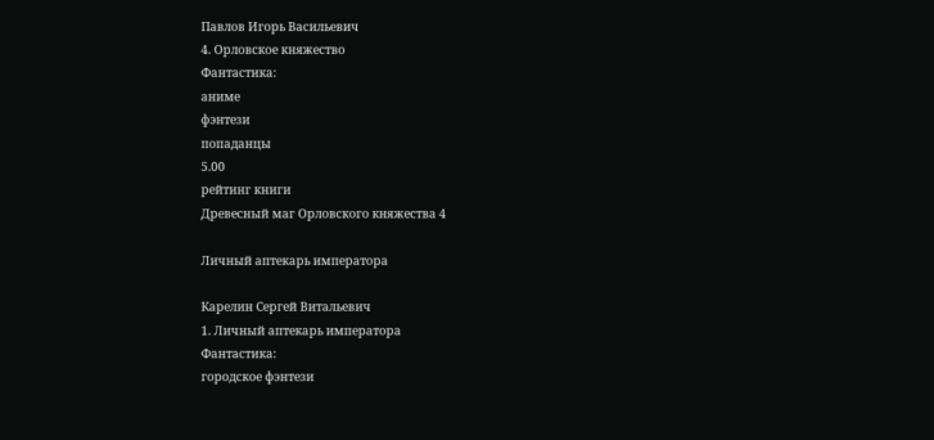Павлов Игорь Васильевич
4. Орловское княжество
Фантастика:
аниме
фэнтези
попаданцы
5.00
рейтинг книги
Древесный маг Орловского княжества 4

Личный аптекарь императора

Карелин Сергей Витальевич
1. Личный аптекарь императора
Фантастика:
городское фэнтези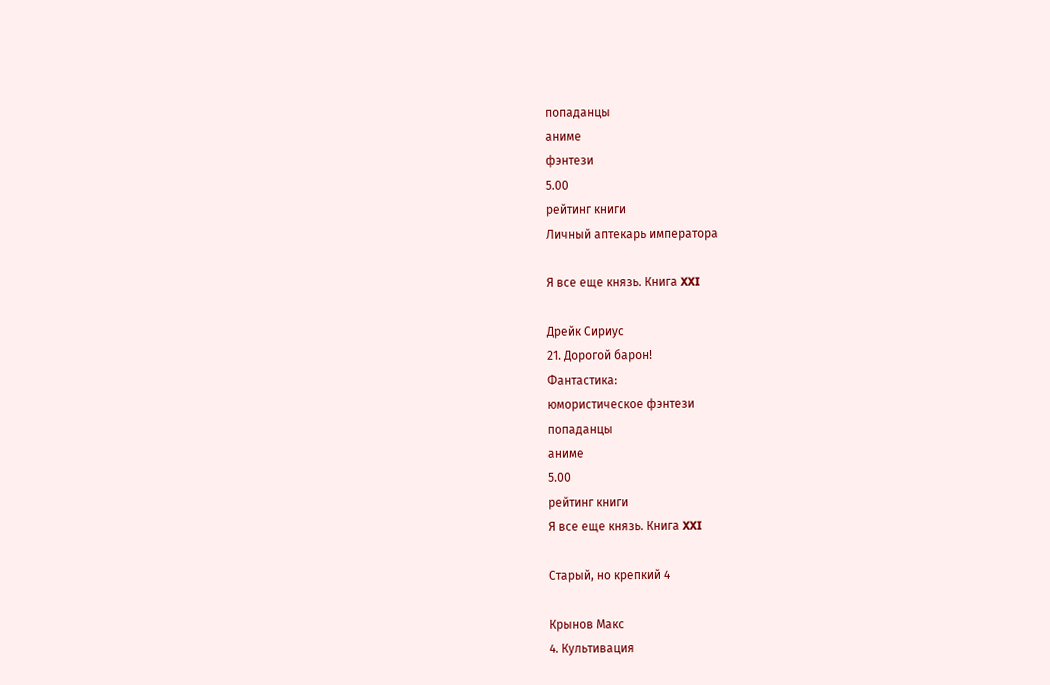попаданцы
аниме
фэнтези
5.00
рейтинг книги
Личный аптекарь императора

Я все еще князь. Книга XXI

Дрейк Сириус
21. Дорогой барон!
Фантастика:
юмористическое фэнтези
попаданцы
аниме
5.00
рейтинг книги
Я все еще князь. Книга XXI

Старый, но крепкий 4

Крынов Макс
4. Культивация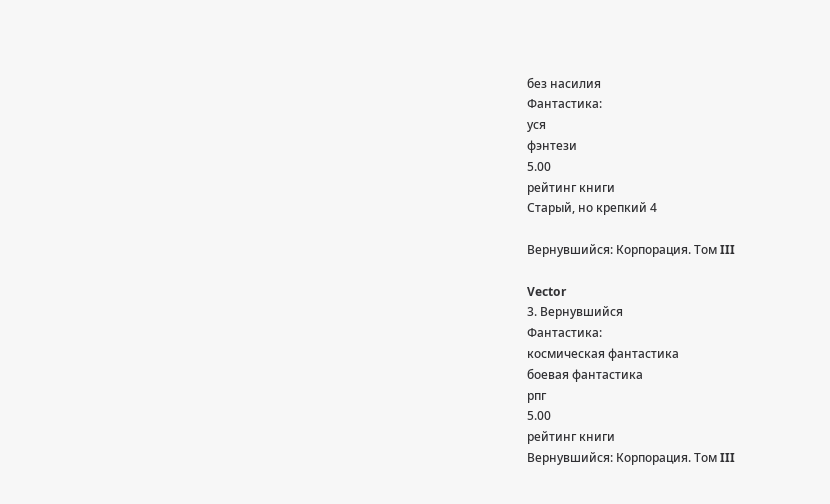без насилия
Фантастика:
уся
фэнтези
5.00
рейтинг книги
Старый, но крепкий 4

Вернувшийся: Корпорация. Том III

Vector
3. Вернувшийся
Фантастика:
космическая фантастика
боевая фантастика
рпг
5.00
рейтинг книги
Вернувшийся: Корпорация. Том III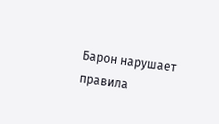Барон нарушает правила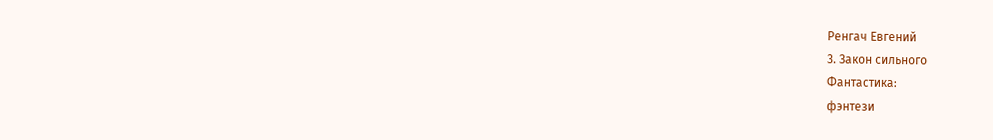Ренгач Евгений
3. Закон сильного
Фантастика:
фэнтези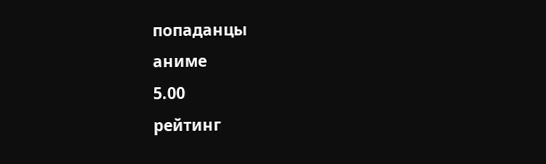попаданцы
аниме
5.00
рейтинг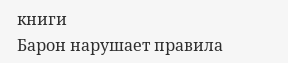книги
Барон нарушает правила